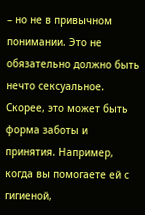– но не в привычном понимании. Это не обязательно должно быть нечто сексуальное. Скорее, это может быть форма заботы и принятия. Например, когда вы помогаете ей с гигиеной,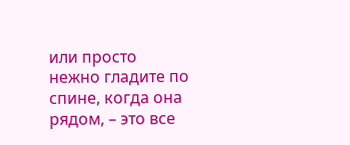или просто нежно гладите по спине, когда она рядом, – это все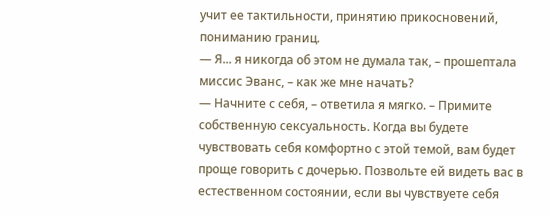учит ее тактильности, принятию прикосновений, пониманию границ.
— Я... я никогда об этом не думала так, – прошептала миссис Эванс, – как же мне начать?
— Начните с себя, – ответила я мягко. – Примите собственную сексуальность. Когда вы будете чувствовать себя комфортно с этой темой, вам будет проще говорить с дочерью. Позвольте ей видеть вас в естественном состоянии, если вы чувствуете себя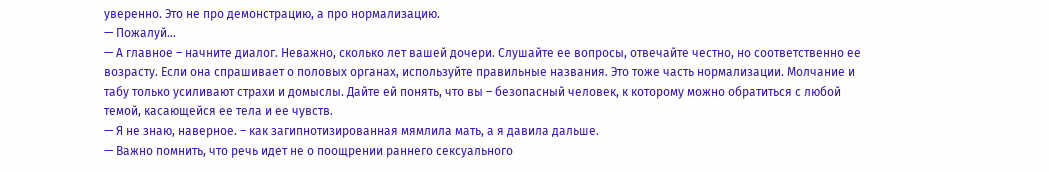уверенно. Это не про демонстрацию, а про нормализацию.
— Пожалуй...
— А главное – начните диалог. Неважно, сколько лет вашей дочери. Слушайте ее вопросы, отвечайте честно, но соответственно ее возрасту. Если она спрашивает о половых органах, используйте правильные названия. Это тоже часть нормализации. Молчание и табу только усиливают страхи и домыслы. Дайте ей понять, что вы – безопасный человек, к которому можно обратиться с любой темой, касающейся ее тела и ее чувств.
— Я не знаю, наверное. – как загипнотизированная мямлила мать, а я давила дальше.
— Важно помнить, что речь идет не о поощрении раннего сексуального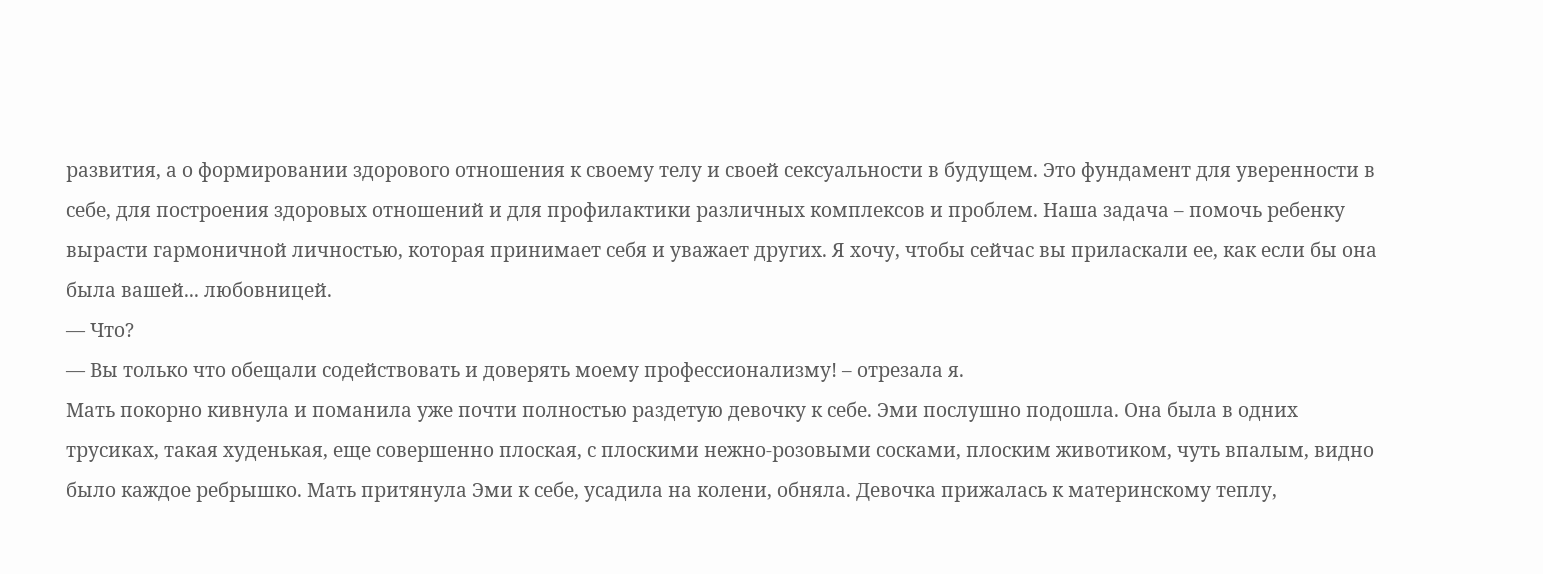развития, а о формировании здорового отношения к своему телу и своей сексуальности в будущем. Это фундамент для уверенности в себе, для построения здоровых отношений и для профилактики различных комплексов и проблем. Наша задача – помочь ребенку вырасти гармоничной личностью, которая принимает себя и уважает других. Я хочу, чтобы сейчас вы приласкали ее, как если бы она была вашей... любовницей.
— Что?
— Вы только что обещали содействовать и доверять моему профессионализму! – отрезала я.
Мать покорно кивнула и поманила уже почти полностью раздетую девочку к себе. Эми послушно подошла. Она была в одних трусиках, такая худенькая, еще совершенно плоская, с плоскими нежно-розовыми сосками, плоским животиком, чуть впалым, видно было каждое ребрышко. Мать притянула Эми к себе, усадила на колени, обняла. Девочка прижалась к материнскому теплу,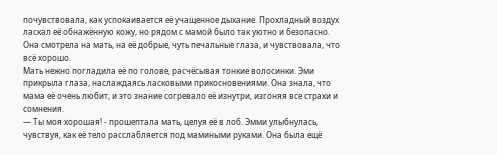почувствовала, как успокаивается её учащенное дыхание. Прохладный воздух ласкал её обнажённую кожу, но рядом с мамой было так уютно и безопасно. Она смотрела на мать, на её добрые, чуть печальные глаза, и чувствовала, что всё хорошо.
Мать нежно погладила её по голове, расчёсывая тонкие волосинки. Эми прикрыла глаза, наслаждаясь ласковыми прикосновениями. Она знала, что мама её очень любит, и это знание согревало её изнутри, изгоняя все страхи и сомнения.
— Ты моя хорошая! - прошептала мать, целуя её в лоб. Эмми улыбнулась, чувствуя, как её тело расслабляется под мамиными руками. Она была ещё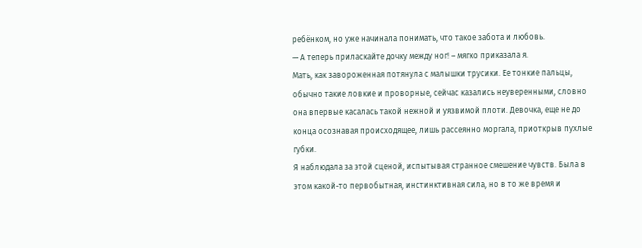ребёнком, но уже начинала понимать, что такое забота и любовь.
— А теперь приласкайте дочку между ног! – мягко приказала я.
Мать, как завороженная потянула с малышки трусики. Ее тонкие пальцы, обычно такие ловкие и проворные, сейчас казались неуверенными, словно она впервые касалась такой нежной и уязвимой плоти. Девочка, еще не до конца осознавая происходящее, лишь рассеянно моргала, приоткрыв пухлые губки.
Я наблюдала за этой сценой, испытывая странное смешение чувств. Была в этом какой-то первобытная, инстинктивная сила, но в то же время и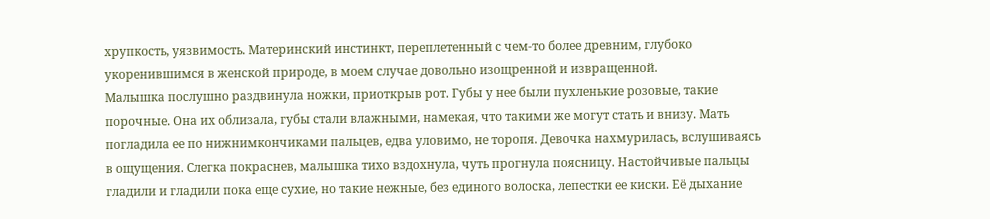хрупкость, уязвимость. Материнский инстинкт, переплетенный с чем-то более древним, глубоко укоренившимся в женской природе, в моем случае довольно изощренной и извращенной.
Малышка послушно раздвинула ножки, приоткрыв рот. Губы у нее были пухленькие розовые, такие порочные. Она их облизала, губы стали влажными, намекая, что такими же могут стать и внизу. Мать погладила ее по нижнимкончиками пальцев, едва уловимо, не торопя. Девочка нахмурилась, вслушиваясь в ощущения. Слегка покраснев, малышка тихо вздохнула, чуть прогнула поясницу. Настойчивые пальцы гладили и гладили пока еще сухие, но такие нежные, без единого волоска, лепестки ее киски. Её дыхание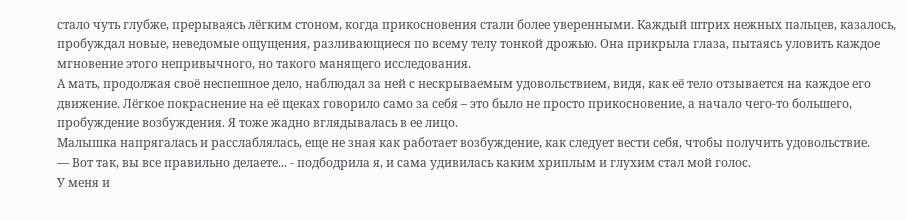стало чуть глубже, прерываясь лёгким стоном, когда прикосновения стали более уверенными. Каждый штрих нежных пальцев, казалось, пробуждал новые, неведомые ощущения, разливающиеся по всему телу тонкой дрожью. Она прикрыла глаза, пытаясь уловить каждое мгновение этого непривычного, но такого манящего исследования.
А мать, продолжая своё неспешное дело, наблюдал за ней с нескрываемым удовольствием, видя, как её тело отзывается на каждое его движение. Лёгкое покраснение на её щеках говорило само за себя – это было не просто прикосновение, а начало чего-то большего, пробуждение возбуждения. Я тоже жадно вглядывалась в ее лицо.
Малышка напрягалась и расслаблялась, еще не зная как работает возбуждение, как следует вести себя, чтобы получить удовольствие.
— Вот так, вы все правильно делаете... - подбодрила я, и сама удивилась каким хриплым и глухим стал мой голос.
У меня и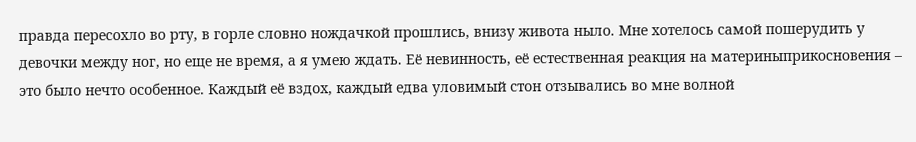правда пересохло во рту, в горле словно нождачкой прошлись, внизу живота ныло. Мне хотелось самой пошерудить у девочки между ног, но еще не время, а я умею ждать. Её невинность, её естественная реакция на материныприкосновения – это было нечто особенное. Каждый её вздох, каждый едва уловимый стон отзывались во мне волной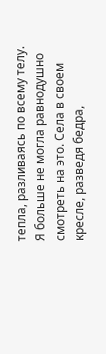тепла, разливаясь по всему телу.
Я больше не могла равнодушно смотреть на это. Села в своем кресле, разведя бедра,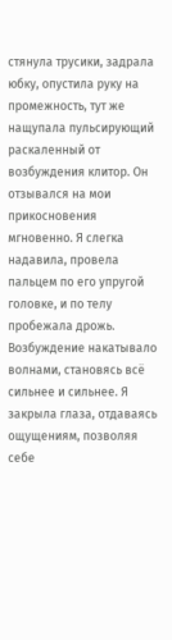стянула трусики, задрала юбку, опустила руку на промежность, тут же нащупала пульсирующий раскаленный от возбуждения клитор. Он отзывался на мои прикосновения мгновенно. Я слегка надавила, провела пальцем по его упругой головке, и по телу пробежала дрожь. Возбуждение накатывало волнами, становясь всё сильнее и сильнее. Я закрыла глаза, отдаваясь ощущениям, позволяя себе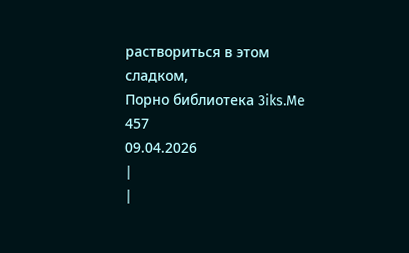раствориться в этом сладком,
Порно библиотека 3iks.Me
457
09.04.2026
|
|